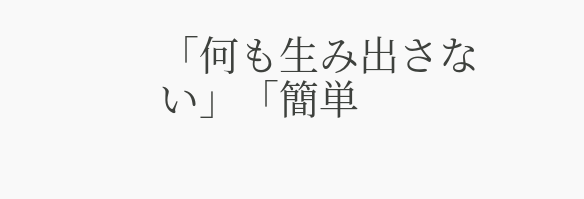「何も生み出さない」「簡単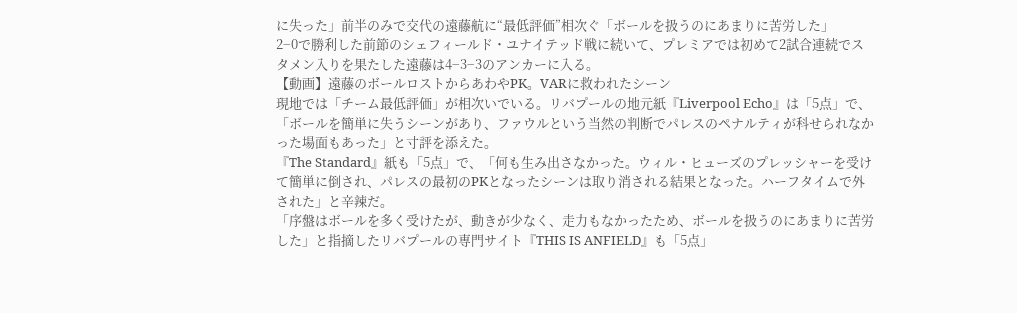に失った」前半のみで交代の遠藤航に“最低評価”相次ぐ「ボールを扱うのにあまりに苦労した」
2−0で勝利した前節のシェフィールド・ユナイテッド戦に続いて、プレミアでは初めて2試合連続でスタメン入りを果たした遠藤は4−3−3のアンカーに入る。
【動画】遠藤のボールロストからあわやPK。VARに救われたシーン
現地では「チーム最低評価」が相次いでいる。リバプールの地元紙『Liverpool Echo』は「5点」で、「ボールを簡単に失うシーンがあり、ファウルという当然の判断でパレスのペナルティが科せられなかった場面もあった」と寸評を添えた。
『The Standard』紙も「5点」で、「何も生み出さなかった。ウィル・ヒューズのプレッシャーを受けて簡単に倒され、パレスの最初のPKとなったシーンは取り消される結果となった。ハーフタイムで外された」と辛辣だ。
「序盤はボールを多く受けたが、動きが少なく、走力もなかったため、ボールを扱うのにあまりに苦労した」と指摘したリバプールの専門サイト『THIS IS ANFIELD』も「5点」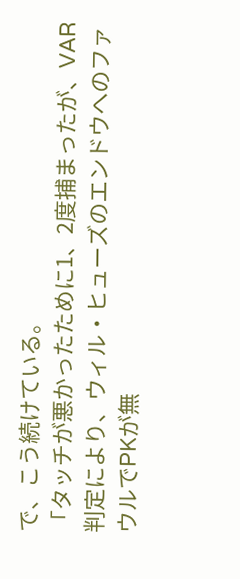で、こう続けている。
「タッチが悪かったために1、2度捕まったが、VAR判定により、ウィル・ヒューズのエンドウへのファウルでPKが無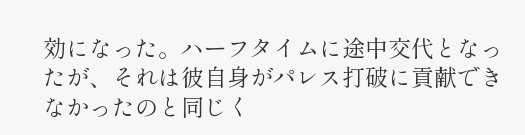効になった。ハーフタイムに途中交代となったが、それは彼自身がパレス打破に貢献できなかったのと同じく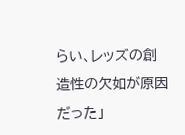らい、レッズの創造性の欠如が原因だった」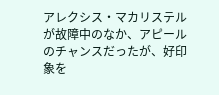アレクシス・マカリステルが故障中のなか、アピールのチャンスだったが、好印象を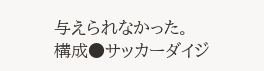与えられなかった。
構成●サッカーダイジ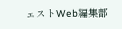ェストWeb編集部